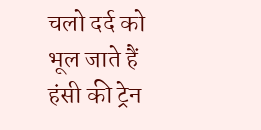चलो दर्द को भूल जाते हैं
हंसी की ट्रेन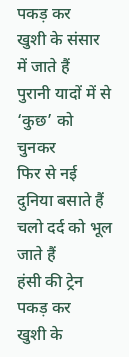पकड़ कर
खुशी के संसार में जाते हैं
पुरानी यादों में से ‘कुछ’ को चुनकर
फिर से नई दुनिया बसाते हैं
चलो दर्द को भूल जाते हैं
हंसी की ट्रेन पकड़ कर
खुशी के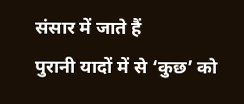संसार में जाते हैं
पुरानी यादों में से ‘कुछ’ को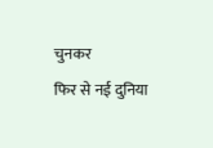चुनकर
फिर से नई दुनिया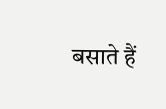बसाते हैं